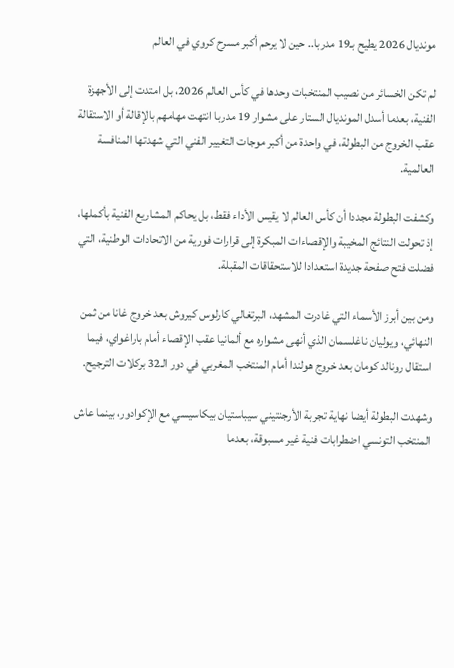مونديال 2026 يطيح بـ19 مدربا.. حين لا يرحم أكبر مسرح كروي في العالم

لم تكن الخسائر من نصيب المنتخبات وحدها في كأس العالم 2026، بل امتدت إلى الأجهزة الفنية، بعدما أسدل المونديال الستار على مشوار 19 مدربا انتهت مهامهم بالإقالة أو الاستقالة عقب الخروج من البطولة، في واحدة من أكبر موجات التغيير الفني التي شهدتها المنافسة العالمية.

وكشفت البطولة مجددا أن كأس العالم لا يقيس الأداء فقط، بل يحاكم المشاريع الفنية بأكملها، إذ تحولت النتائج المخيبة والإقصاءات المبكرة إلى قرارات فورية من الاتحادات الوطنية، التي فضلت فتح صفحة جديدة استعدادا للاستحقاقات المقبلة.

ومن بين أبرز الأسماء التي غادرت المشهد، البرتغالي كارلوس كيروش بعد خروج غانا من ثمن النهائي، ويوليان ناغلسمان الذي أنهى مشواره مع ألمانيا عقب الإقصاء أمام باراغواي، فيما استقال رونالد كومان بعد خروج هولندا أمام المنتخب المغربي في دور الـ32 بركلات الترجيح.

وشهدت البطولة أيضا نهاية تجربة الأرجنتيني سيباستيان بيكاسيسي مع الإكوادور، بينما عاش المنتخب التونسي اضطرابات فنية غير مسبوقة، بعدما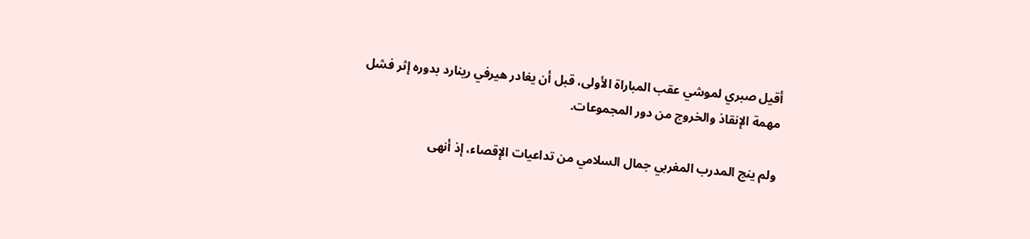أقيل صبري لموشي عقب المباراة الأولى، قبل أن يغادر هيرفي رينارد بدوره إثر فشل مهمة الإنقاذ والخروج من دور المجموعات.

ولم ينج المدرب المغربي جمال السلامي من تداعيات الإقصاء، إذ أنهى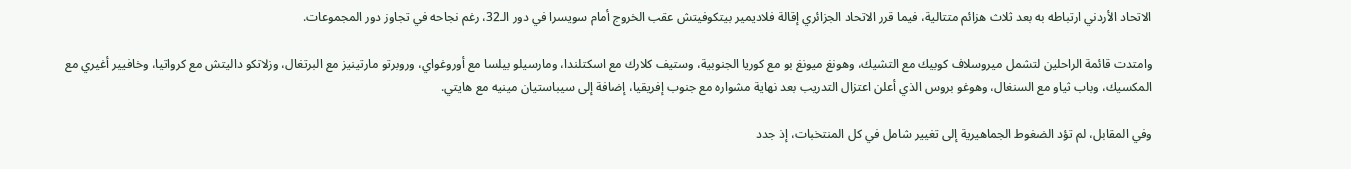الاتحاد الأردني ارتباطه به بعد ثلاث هزائم متتالية، فيما قرر الاتحاد الجزائري إقالة فلاديمير بيتكوفيتش عقب الخروج أمام سويسرا في دور الـ32، رغم نجاحه في تجاوز دور المجموعات.

وامتدت قائمة الراحلين لتشمل ميروسلاف كوبيك مع التشيك، وهونغ ميونغ بو مع كوريا الجنوبية، وستيف كلارك مع اسكتلندا، ومارسيلو بيلسا مع أوروغواي، وروبرتو مارتينيز مع البرتغال، وزلاتكو داليتش مع كرواتيا، وخافيير أغيري مع المكسيك، وباب ثياو مع السنغال، وهوغو بروس الذي أعلن اعتزال التدريب بعد نهاية مشواره مع جنوب إفريقيا، إضافة إلى سيباستيان مينيه مع هايتي.

وفي المقابل، لم تؤد الضغوط الجماهيرية إلى تغيير شامل في كل المنتخبات، إذ جدد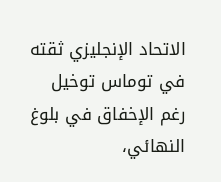الاتحاد الإنجليزي ثقته في توماس توخيل رغم الإخفاق في بلوغ النهائي،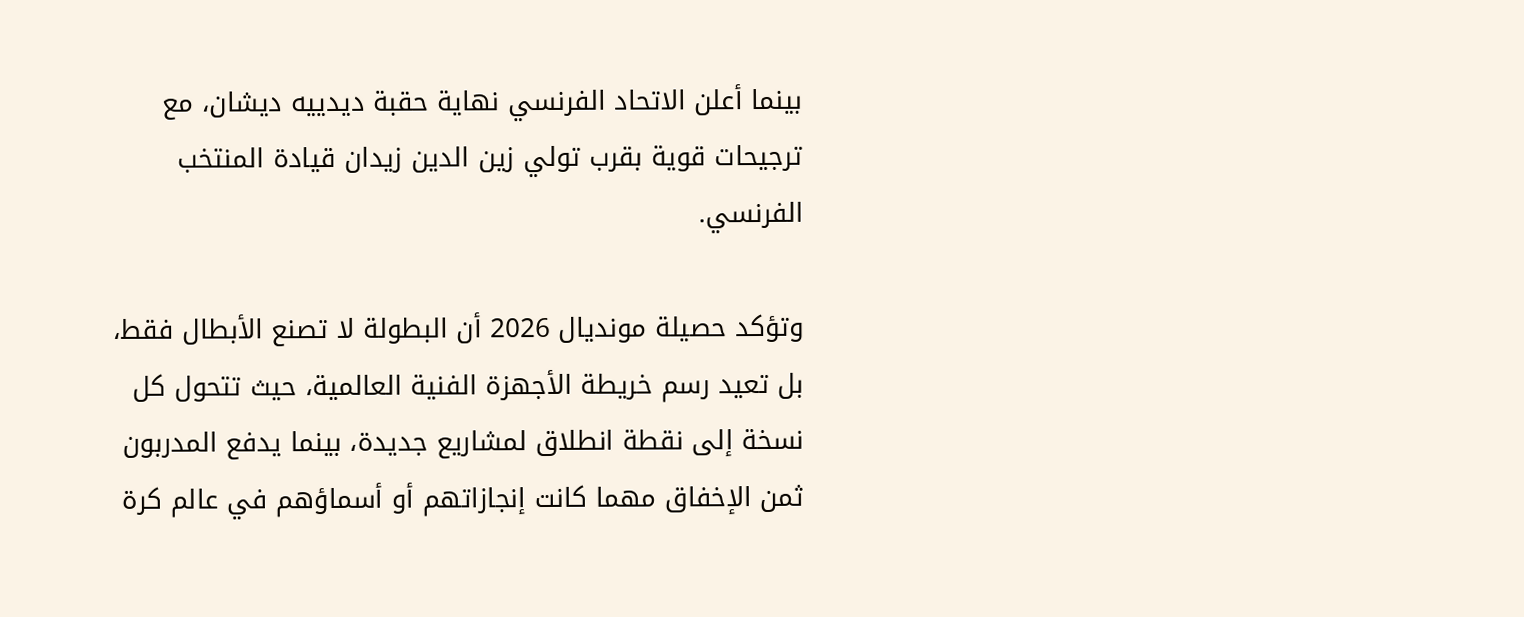بينما أعلن الاتحاد الفرنسي نهاية حقبة ديدييه ديشان، مع ترجيحات قوية بقرب تولي زين الدين زيدان قيادة المنتخب الفرنسي.

وتؤكد حصيلة مونديال 2026 أن البطولة لا تصنع الأبطال فقط، بل تعيد رسم خريطة الأجهزة الفنية العالمية، حيث تتحول كل نسخة إلى نقطة انطلاق لمشاريع جديدة، بينما يدفع المدربون ثمن الإخفاق مهما كانت إنجازاتهم أو أسماؤهم في عالم كرة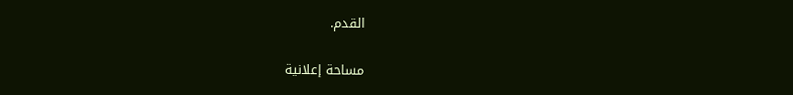القدم.

مساحة إعلانية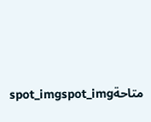متاحةspot_imgspot_img